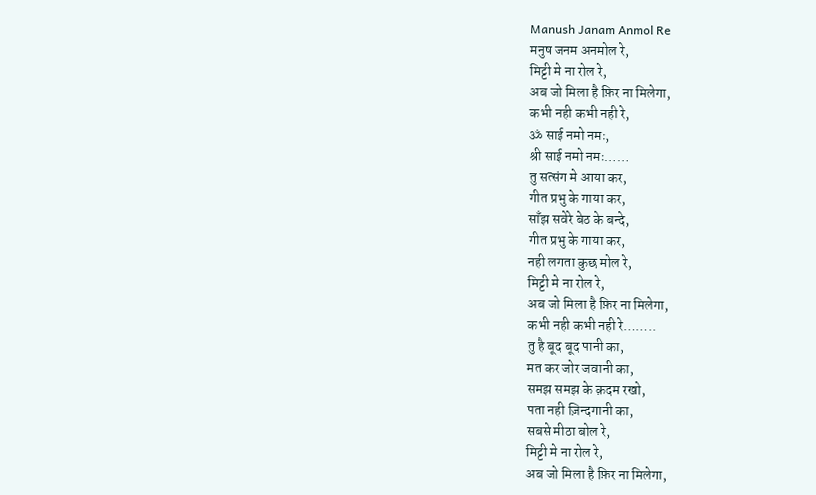Manush Janam Anmol Re
मनुष जनम अनमोल रे,
मिट्टी मे ना रोल रे,
अब जो मिला है फ़िर ना मिलेगा,
कभी नही कभी नही रे,
ॐ साई नमो नमः,
श्री साई नमो नमः……
तु सत्संग मे आया कर,
गीत प्रभु के गाया कर,
साँझ सवेरे बेठ के बन्दे,
गीत प्रभु के गाया कर,
नही लगता कुछ मोल रे,
मिट्टी मे ना रोल रे,
अब जो मिला है फ़िर ना मिलेगा,
कभी नही कभी नही रे……..
तु है बूद बूद पानी का,
मत कर जोर जवानी का,
समझ समझ के क़दम रखो,
पता नही ज़िन्दगानी का,
सबसे मीठा बोल रे,
मिट्टी मे ना रोल रे,
अब जो मिला है फ़िर ना मिलेगा,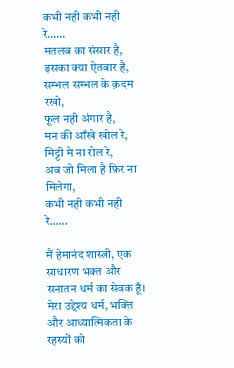कभी नही कभी नही रे……
मतलब का संसार है,
इसका क्या ऐतबार है,
सम्भल सम्भल के क़दम रखो,
फूल नही अंगार है,
मन की आँखे खोल रे,
मिट्टी मे ना रोल रे,
अब जो मिला है फ़िर ना मिलेगा,
कभी नही कभी नही रे……

मैं हेमानंद शास्त्री, एक साधारण भक्त और सनातन धर्म का सेवक हूँ। मेरा उद्देश्य धर्म, भक्ति और आध्यात्मिकता के रहस्यों को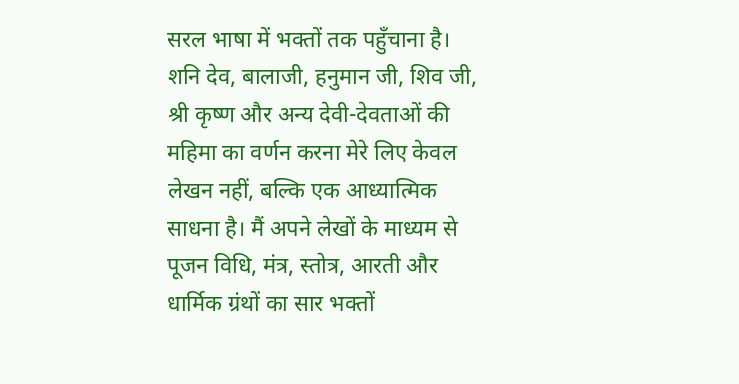सरल भाषा में भक्तों तक पहुँचाना है। शनि देव, बालाजी, हनुमान जी, शिव जी, श्री कृष्ण और अन्य देवी-देवताओं की महिमा का वर्णन करना मेरे लिए केवल लेखन नहीं, बल्कि एक आध्यात्मिक साधना है। मैं अपने लेखों के माध्यम से पूजन विधि, मंत्र, स्तोत्र, आरती और धार्मिक ग्रंथों का सार भक्तों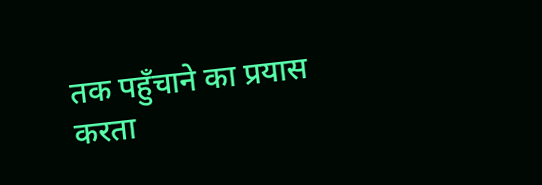तक पहुँचाने का प्रयास करता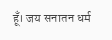हूँ। जय सनातन धर्म